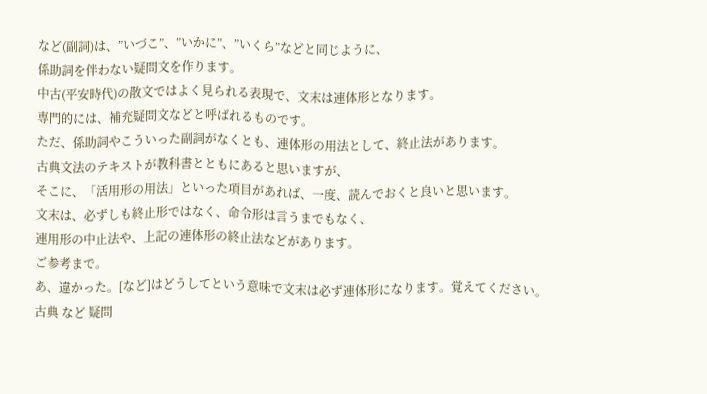など(副詞)は、”いづこ”、”いかに”、”いくら”などと同じように、
係助詞を伴わない疑問文を作ります。
中古(平安時代)の散文ではよく見られる表現で、文末は連体形となります。
専門的には、補充疑問文などと呼ばれるものです。
ただ、係助詞やこういった副詞がなくとも、連体形の用法として、終止法があります。
古典文法のテキストが教科書とともにあると思いますが、
そこに、「活用形の用法」といった項目があれば、一度、読んでおくと良いと思います。
文末は、必ずしも終止形ではなく、命令形は言うまでもなく、
連用形の中止法や、上記の連体形の終止法などがあります。
ご参考まで。
あ、違かった。[など]はどうしてという意味で文末は必ず連体形になります。覚えてください。
古典 など 疑問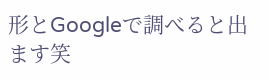形とGoogleで調べると出ます笑